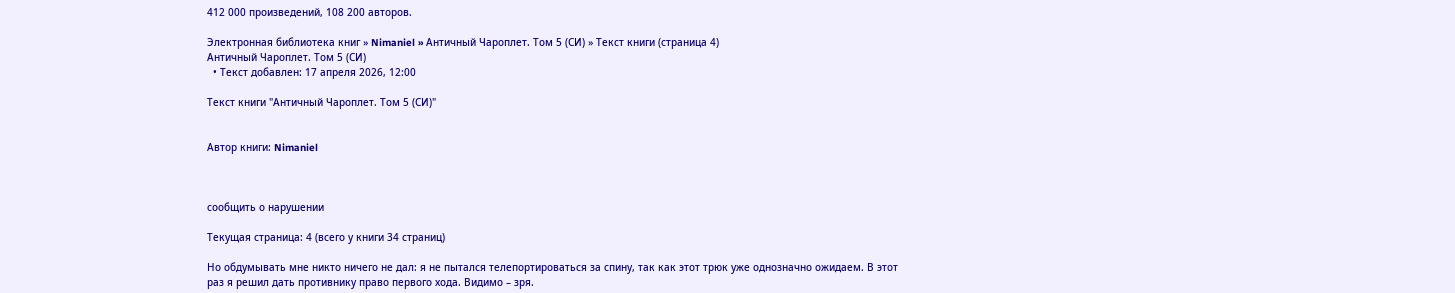412 000 произведений, 108 200 авторов.

Электронная библиотека книг » Nimaniel » Античный Чароплет. Том 5 (СИ) » Текст книги (страница 4)
Античный Чароплет. Том 5 (СИ)
  • Текст добавлен: 17 апреля 2026, 12:00

Текст книги "Античный Чароплет. Том 5 (СИ)"


Автор книги: Nimaniel



сообщить о нарушении

Текущая страница: 4 (всего у книги 34 страниц)

Но обдумывать мне никто ничего не дал: я не пытался телепортироваться за спину, так как этот трюк уже однозначно ожидаем. В этот раз я решил дать противнику право первого хода. Видимо – зря.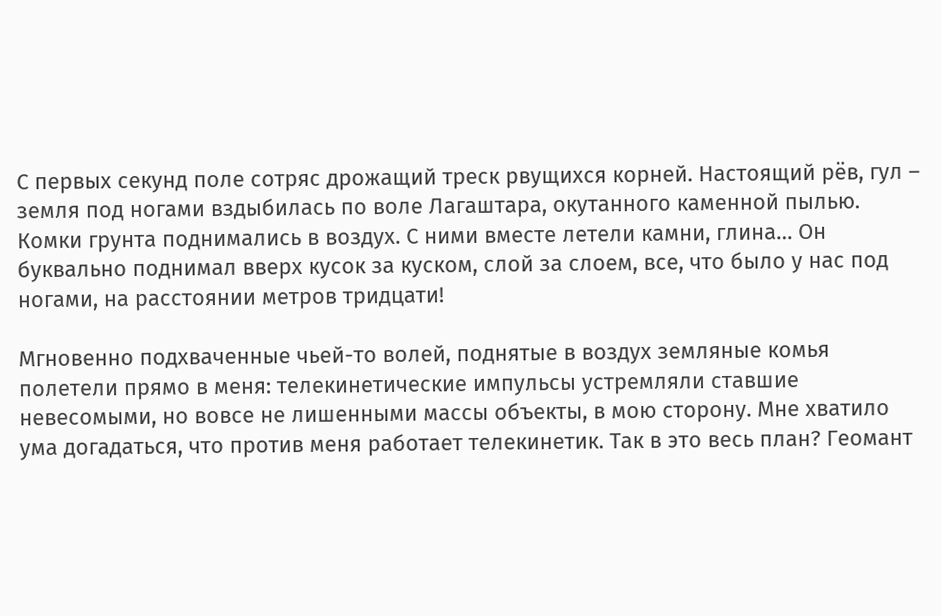С первых секунд поле сотряс дрожащий треск рвущихся корней. Настоящий рёв, гул – земля под ногами вздыбилась по воле Лагаштара, окутанного каменной пылью. Комки грунта поднимались в воздух. С ними вместе летели камни, глина… Он буквально поднимал вверх кусок за куском, слой за слоем, все, что было у нас под ногами, на расстоянии метров тридцати!

Мгновенно подхваченные чьей-то волей, поднятые в воздух земляные комья полетели прямо в меня: телекинетические импульсы устремляли ставшие невесомыми, но вовсе не лишенными массы объекты, в мою сторону. Мне хватило ума догадаться, что против меня работает телекинетик. Так в это весь план? Геомант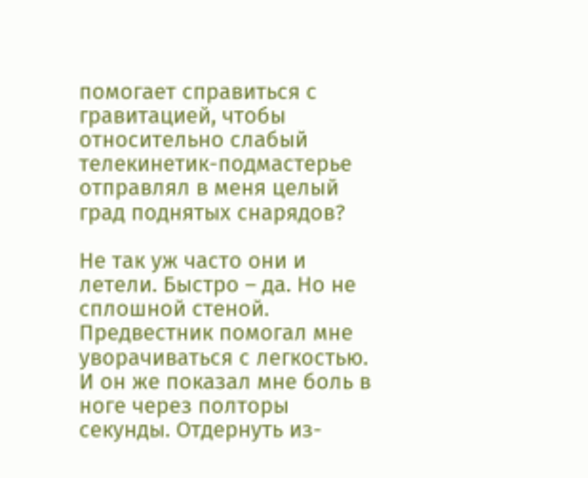помогает справиться с гравитацией, чтобы относительно слабый телекинетик-подмастерье отправлял в меня целый град поднятых снарядов?

Не так уж часто они и летели. Быстро – да. Но не сплошной стеной. Предвестник помогал мне уворачиваться с легкостью. И он же показал мне боль в ноге через полторы секунды. Отдернуть из-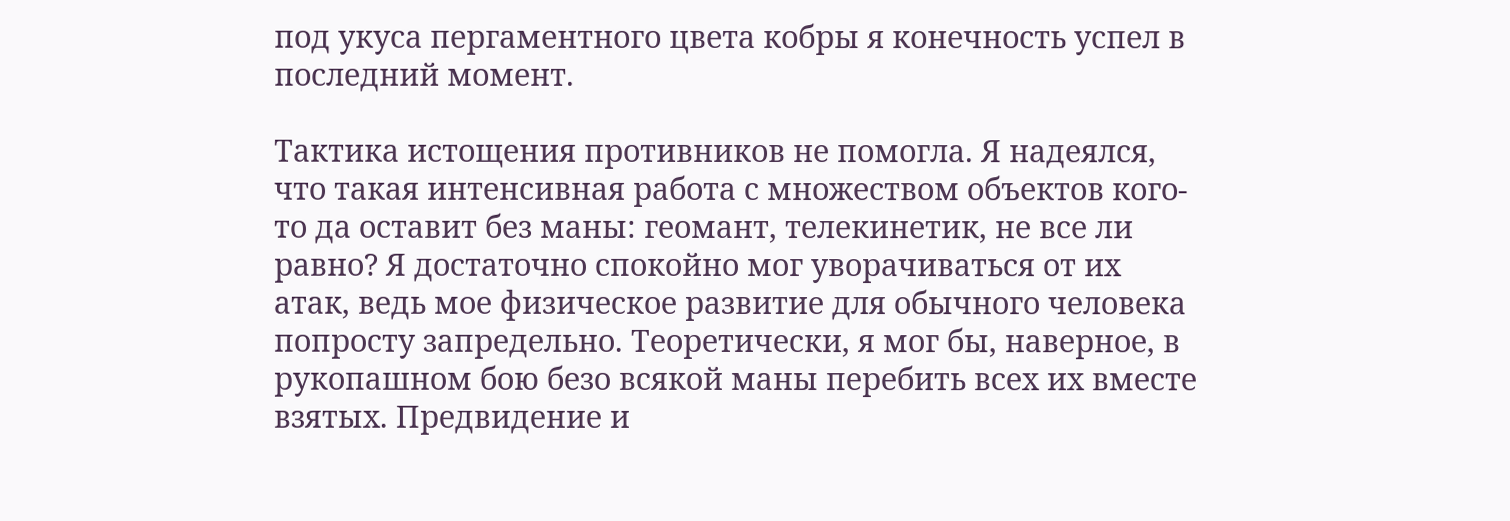под укуса пергаментного цвета кобры я конечность успел в последний момент.

Тактика истощения противников не помогла. Я надеялся, что такая интенсивная работа с множеством объектов кого-то да оставит без маны: геомант, телекинетик, не все ли равно? Я достаточно спокойно мог уворачиваться от их атак, ведь мое физическое развитие для обычного человека попросту запредельно. Теоретически, я мог бы, наверное, в рукопашном бою безо всякой маны перебить всех их вместе взятых. Предвидение и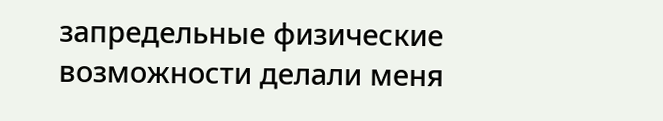запредельные физические возможности делали меня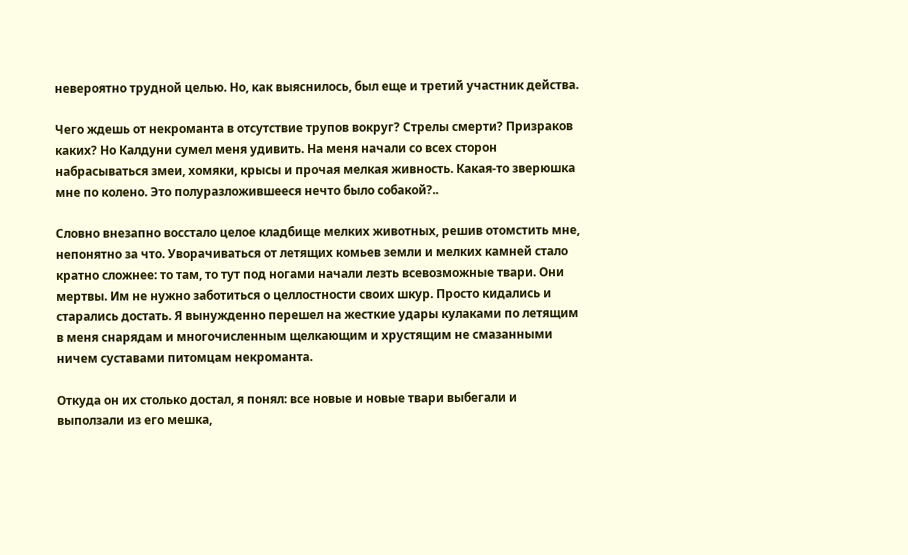невероятно трудной целью. Но, как выяснилось, был еще и третий участник действа.

Чего ждешь от некроманта в отсутствие трупов вокруг? Стрелы смерти? Призраков каких? Но Калдуни сумел меня удивить. На меня начали со всех сторон набрасываться змеи, хомяки, крысы и прочая мелкая живность. Какая-то зверюшка мне по колено. Это полуразложившееся нечто было собакой?..

Словно внезапно восстало целое кладбище мелких животных, решив отомстить мне, непонятно за что. Уворачиваться от летящих комьев земли и мелких камней стало кратно сложнее: то там, то тут под ногами начали лезть всевозможные твари. Они мертвы. Им не нужно заботиться о целлостности своих шкур. Просто кидались и старались достать. Я вынужденно перешел на жесткие удары кулаками по летящим в меня снарядам и многочисленным щелкающим и хрустящим не смазанными ничем суставами питомцам некроманта.

Откуда он их столько достал, я понял: все новые и новые твари выбегали и выползали из его мешка,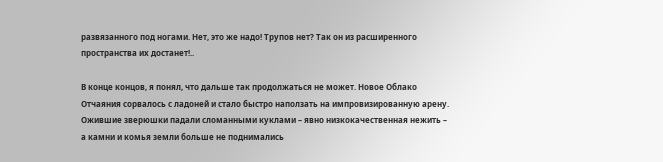развязанного под ногами. Нет, это же надо! Трупов нет? Так он из расширенного пространства их достанет!..

В конце концов, я понял, что дальше так продолжаться не может. Новое Облако Отчаяния сорвалось с ладоней и стало быстро наползать на импровизированную арену. Ожившие зверюшки падали сломанными куклами – явно низкокачественная нежить – а камни и комья земли больше не поднимались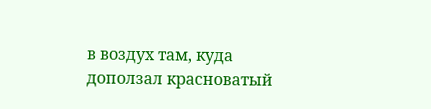в воздух там, куда доползал красноватый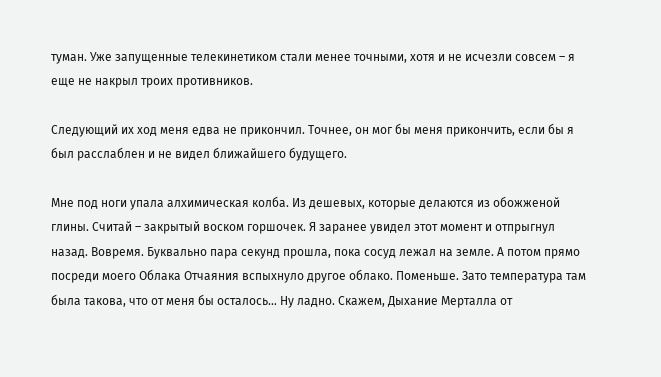туман. Уже запущенные телекинетиком стали менее точными, хотя и не исчезли совсем – я еще не накрыл троих противников.

Следующий их ход меня едва не прикончил. Точнее, он мог бы меня прикончить, если бы я был расслаблен и не видел ближайшего будущего.

Мне под ноги упала алхимическая колба. Из дешевых, которые делаются из обожженой глины. Считай – закрытый воском горшочек. Я заранее увидел этот момент и отпрыгнул назад. Вовремя. Буквально пара секунд прошла, пока сосуд лежал на земле. А потом прямо посреди моего Облака Отчаяния вспыхнуло другое облако. Поменьше. Зато температура там была такова, что от меня бы осталось… Ну ладно. Скажем, Дыхание Мерталла от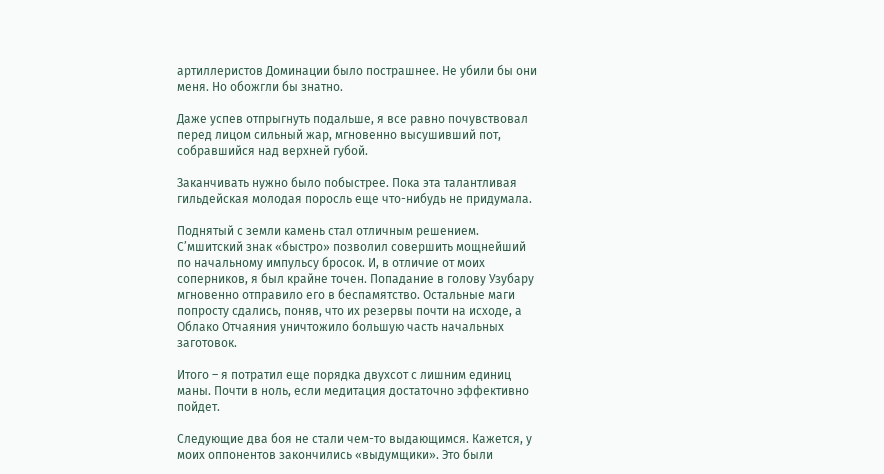артиллеристов Доминации было пострашнее. Не убили бы они меня. Но обожгли бы знатно.

Даже успев отпрыгнуть подальше, я все равно почувствовал перед лицом сильный жар, мгновенно высушивший пот, собравшийся над верхней губой.

Заканчивать нужно было побыстрее. Пока эта талантливая гильдейская молодая поросль еще что-нибудь не придумала.

Поднятый с земли камень стал отличным решением. С’мшитский знак «быстро» позволил совершить мощнейший по начальному импульсу бросок. И, в отличие от моих соперников, я был крайне точен. Попадание в голову Узубару мгновенно отправило его в беспамятство. Остальные маги попросту сдались, поняв, что их резервы почти на исходе, а Облако Отчаяния уничтожило большую часть начальных заготовок.

Итого – я потратил еще порядка двухсот с лишним единиц маны. Почти в ноль, если медитация достаточно эффективно пойдет.

Следующие два боя не стали чем-то выдающимся. Кажется, у моих оппонентов закончились «выдумщики». Это были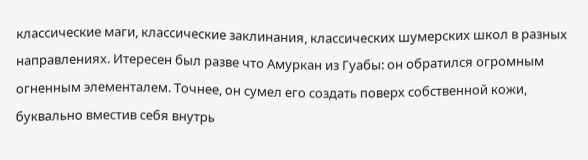классические маги, классические заклинания, классических шумерских школ в разных направлениях. Итересен был разве что Амуркан из Гуабы: он обратился огромным огненным элементалем. Точнее, он сумел его создать поверх собственной кожи, буквально вместив себя внутрь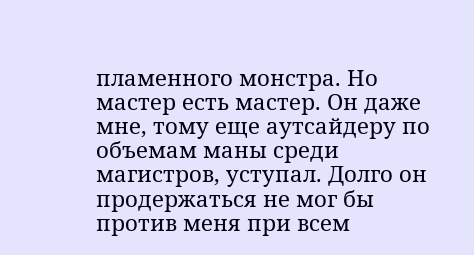пламенного монстра. Но мастер есть мастер. Он даже мне, тому еще аутсайдеру по объемам маны среди магистров, уступал. Долго он продержаться не мог бы против меня при всем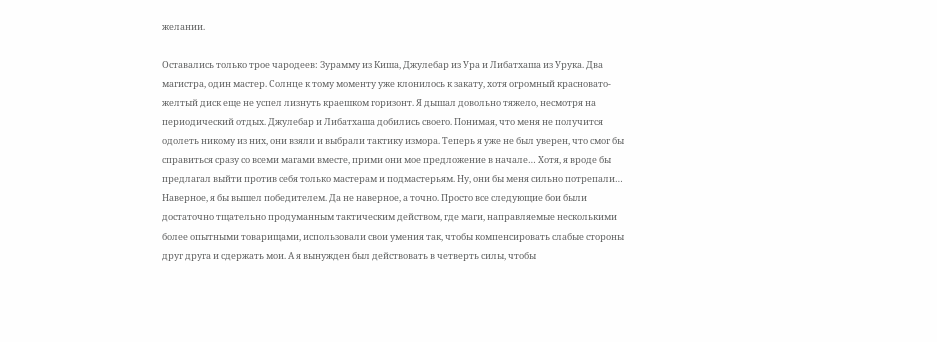желании.

Оставались только трое чародеев: Зурамму из Киша, Джулебар из Ура и Либатхаша из Урука. Два магистра, один мастер. Солнце к тому моменту уже клонилось к закату, хотя огромный красновато-желтый диск еще не успел лизнуть краешком горизонт. Я дышал довольно тяжело, несмотря на периодический отдых. Джулебар и Либатхаша добились своего. Понимая, что меня не получится одолеть никому из них, они взяли и выбрали тактику измора. Теперь я уже не был уверен, что смог бы справиться сразу со всеми магами вместе, прими они мое предложение в начале… Хотя, я вроде бы предлагал выйти против себя только мастерам и подмастерьям. Ну, они бы меня сильно потрепали… Наверное, я бы вышел победителем. Да не наверное, а точно. Просто все следующие бои были достаточно тщательно продуманным тактическим действом, где маги, направляемые несколькими более опытными товарищами, использовали свои умения так, чтобы компенсировать слабые стороны друг друга и сдержать мои. А я вынужден был действовать в четверть силы, чтобы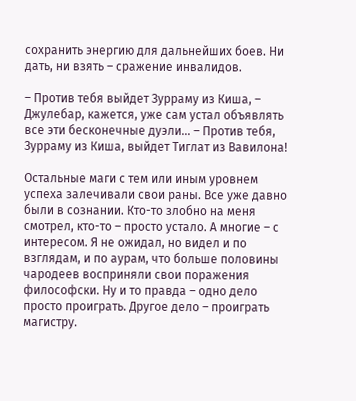сохранить энергию для дальнейших боев. Ни дать, ни взять – сражение инвалидов.

– Против тебя выйдет Зурраму из Киша, – Джулебар, кажется, уже сам устал объявлять все эти бесконечные дуэли… – Против тебя, Зурраму из Киша, выйдет Тиглат из Вавилона!

Остальные маги с тем или иным уровнем успеха залечивали свои раны. Все уже давно были в сознании. Кто-то злобно на меня смотрел, кто-то – просто устало. А многие – с интересом. Я не ожидал, но видел и по взглядам, и по аурам, что больше половины чародеев восприняли свои поражения философски. Ну и то правда – одно дело просто проиграть. Другое дело – проиграть магистру.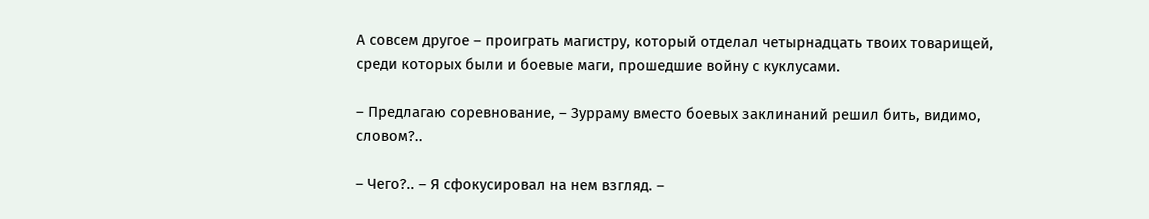А совсем другое – проиграть магистру, который отделал четырнадцать твоих товарищей, среди которых были и боевые маги, прошедшие войну с куклусами.

– Предлагаю соревнование, – Зурраму вместо боевых заклинаний решил бить, видимо, словом?..

– Чего?.. – Я сфокусировал на нем взгляд. –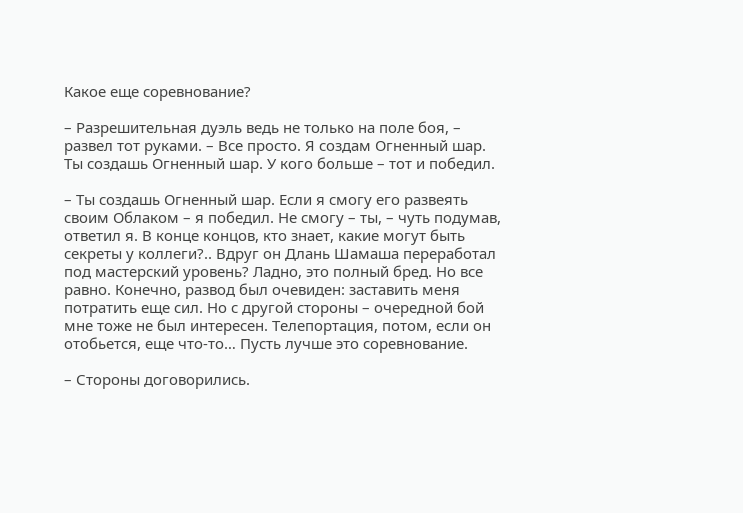Какое еще соревнование?

– Разрешительная дуэль ведь не только на поле боя, – развел тот руками. – Все просто. Я создам Огненный шар. Ты создашь Огненный шар. У кого больше – тот и победил.

– Ты создашь Огненный шар. Если я смогу его развеять своим Облаком – я победил. Не смогу – ты, – чуть подумав, ответил я. В конце концов, кто знает, какие могут быть секреты у коллеги?.. Вдруг он Длань Шамаша переработал под мастерский уровень? Ладно, это полный бред. Но все равно. Конечно, развод был очевиден: заставить меня потратить еще сил. Но с другой стороны – очередной бой мне тоже не был интересен. Телепортация, потом, если он отобьется, еще что-то… Пусть лучше это соревнование.

– Стороны договорились.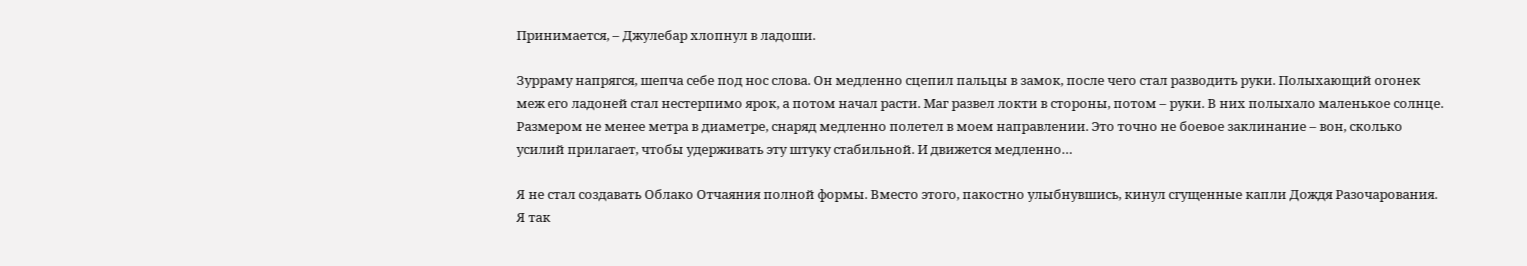Принимается, – Джулебар хлопнул в ладоши.

Зурраму напрягся, шепча себе под нос слова. Он медленно сцепил пальцы в замок, после чего стал разводить руки. Полыхающий огонек меж его ладоней стал нестерпимо ярок, а потом начал расти. Маг развел локти в стороны, потом – руки. В них полыхало маленькое солнце. Размером не менее метра в диаметре, снаряд медленно полетел в моем направлении. Это точно не боевое заклинание – вон, сколько усилий прилагает, чтобы удерживать эту штуку стабильной. И движется медленно…

Я не стал создавать Облако Отчаяния полной формы. Вместо этого, пакостно улыбнувшись, кинул сгущенные капли Дождя Разочарования. Я так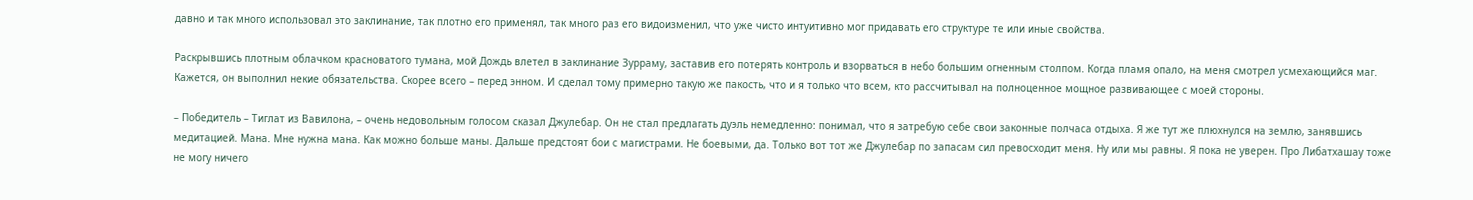давно и так много использовал это заклинание, так плотно его применял, так много раз его видоизменил, что уже чисто интуитивно мог придавать его структуре те или иные свойства.

Раскрывшись плотным облачком красноватого тумана, мой Дождь влетел в заклинание Зурраму, заставив его потерять контроль и взорваться в небо большим огненным столпом. Когда пламя опало, на меня смотрел усмехающийся маг. Кажется, он выполнил некие обязательства. Скорее всего – перед энном. И сделал тому примерно такую же пакость, что и я только что всем, кто рассчитывал на полноценное мощное развивающее с моей стороны.

– Победитель – Тиглат из Вавилона, – очень недовольным голосом сказал Джулебар. Он не стал предлагать дуэль немедленно: понимал, что я затребую себе свои законные полчаса отдыха. Я же тут же плюхнулся на землю, занявшись медитацией. Мана. Мне нужна мана. Как можно больше маны. Дальше предстоят бои с магистрами. Не боевыми, да. Только вот тот же Джулебар по запасам сил превосходит меня. Ну или мы равны. Я пока не уверен. Про Либатхашау тоже не могу ничего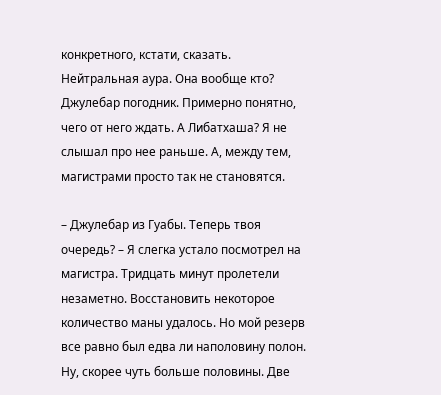конкретного, кстати, сказать. Нейтральная аура. Она вообще кто? Джулебар погодник. Примерно понятно, чего от него ждать. А Либатхаша? Я не слышал про нее раньше. А, между тем, магистрами просто так не становятся.

– Джулебар из Гуабы. Теперь твоя очередь? – Я слегка устало посмотрел на магистра. Тридцать минут пролетели незаметно. Восстановить некоторое количество маны удалось. Но мой резерв все равно был едва ли наполовину полон. Ну, скорее чуть больше половины. Две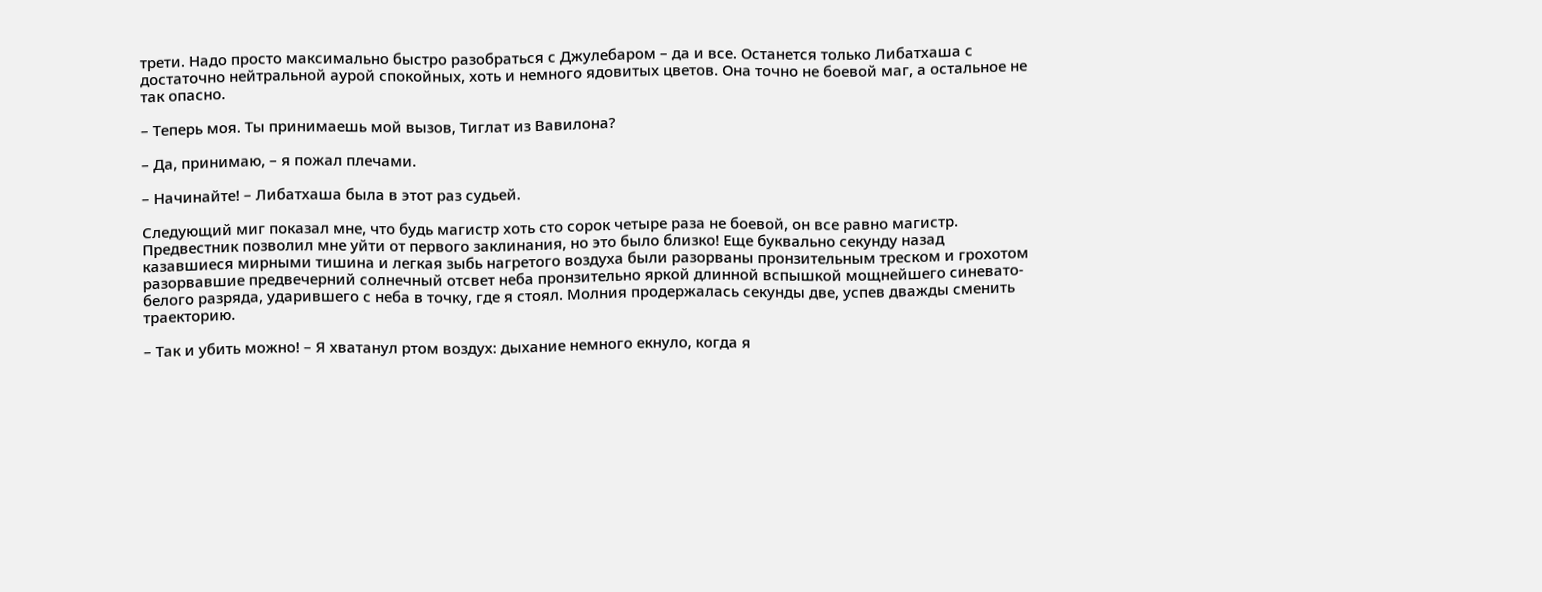трети. Надо просто максимально быстро разобраться с Джулебаром – да и все. Останется только Либатхаша с достаточно нейтральной аурой спокойных, хоть и немного ядовитых цветов. Она точно не боевой маг, а остальное не так опасно.

– Теперь моя. Ты принимаешь мой вызов, Тиглат из Вавилона?

– Да, принимаю, – я пожал плечами.

– Начинайте! – Либатхаша была в этот раз судьей.

Следующий миг показал мне, что будь магистр хоть сто сорок четыре раза не боевой, он все равно магистр. Предвестник позволил мне уйти от первого заклинания, но это было близко! Еще буквально секунду назад казавшиеся мирными тишина и легкая зыбь нагретого воздуха были разорваны пронзительным треском и грохотом разорвавшие предвечерний солнечный отсвет неба пронзительно яркой длинной вспышкой мощнейшего синевато-белого разряда, ударившего с неба в точку, где я стоял. Молния продержалась секунды две, успев дважды сменить траекторию.

– Так и убить можно! – Я хватанул ртом воздух: дыхание немного екнуло, когда я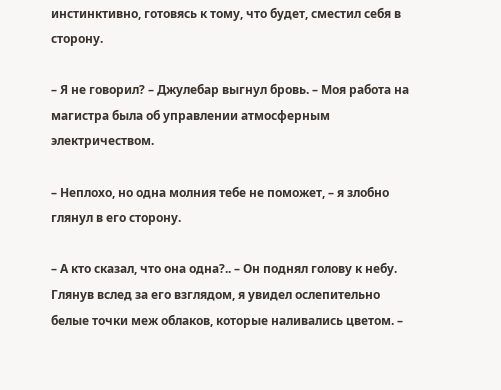инстинктивно, готовясь к тому, что будет, сместил себя в сторону.

– Я не говорил? – Джулебар выгнул бровь. – Моя работа на магистра была об управлении атмосферным электричеством.

– Неплохо, но одна молния тебе не поможет, – я злобно глянул в его сторону.

– А кто сказал, что она одна?.. – Он поднял голову к небу. Глянув вслед за его взглядом, я увидел ослепительно белые точки меж облаков, которые наливались цветом. –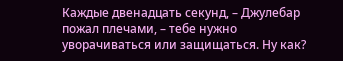Каждые двенадцать секунд, – Джулебар пожал плечами, – тебе нужно уворачиваться или защищаться. Ну как?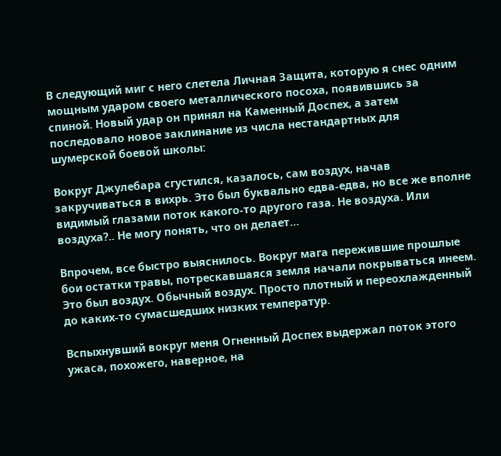В следующий миг с него слетела Личная Защита, которую я снес одним мощным ударом своего металлического посоха, появившись за спиной. Новый удар он принял на Каменный Доспех, а затем последовало новое заклинание из числа нестандартных для шумерской боевой школы:

Вокруг Джулебара сгустился, казалось, сам воздух, начав закручиваться в вихрь. Это был буквально едва-едва, но все же вполне видимый глазами поток какого-то другого газа. Не воздуха. Или воздуха?.. Не могу понять, что он делает…

Впрочем, все быстро выяснилось. Вокруг мага пережившие прошлые бои остатки травы, потрескавшаяся земля начали покрываться инеем. Это был воздух. Обычный воздух. Просто плотный и переохлажденный до каких-то сумасшедших низких температур.

Вспыхнувший вокруг меня Огненный Доспех выдержал поток этого ужаса, похожего, наверное, на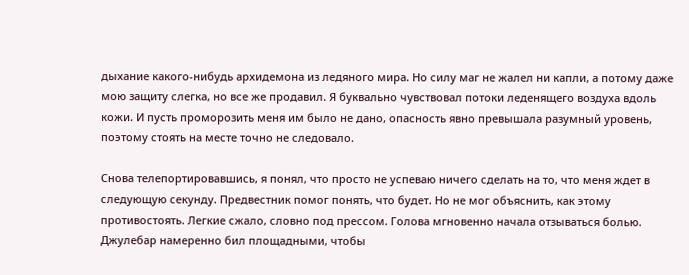дыхание какого-нибудь архидемона из ледяного мира. Но силу маг не жалел ни капли, а потому даже мою защиту слегка, но все же продавил. Я буквально чувствовал потоки леденящего воздуха вдоль кожи. И пусть проморозить меня им было не дано, опасность явно превышала разумный уровень, поэтому стоять на месте точно не следовало.

Снова телепортировавшись, я понял, что просто не успеваю ничего сделать на то, что меня ждет в следующую секунду. Предвестник помог понять, что будет. Но не мог объяснить, как этому противостоять. Легкие сжало, словно под прессом. Голова мгновенно начала отзываться болью. Джулебар намеренно бил площадными, чтобы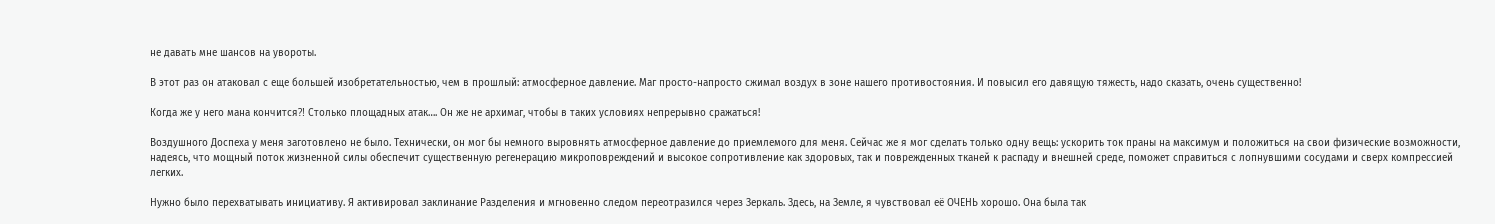не давать мне шансов на увороты.

В этот раз он атаковал с еще большей изобретательностью, чем в прошлый: атмосферное давление. Маг просто-напросто сжимал воздух в зоне нашего противостояния. И повысил его давящую тяжесть, надо сказать, очень существенно!

Когда же у него мана кончится⁈ Столько площадных атак…. Он же не архимаг, чтобы в таких условиях непрерывно сражаться!

Воздушного Доспеха у меня заготовлено не было. Технически, он мог бы немного выровнять атмосферное давление до приемлемого для меня. Сейчас же я мог сделать только одну вещь: ускорить ток праны на максимум и положиться на свои физические возможности, надеясь, что мощный поток жизненной силы обеспечит существенную регенерацию микроповреждений и высокое сопротивление как здоровых, так и поврежденных тканей к распаду и внешней среде, поможет справиться с лопнувшими сосудами и сверх компрессией легких.

Нужно было перехватывать инициативу. Я активировал заклинание Разделения и мгновенно следом переотразился через Зеркаль. Здесь, на Земле, я чувствовал её ОЧЕНЬ хорошо. Она была так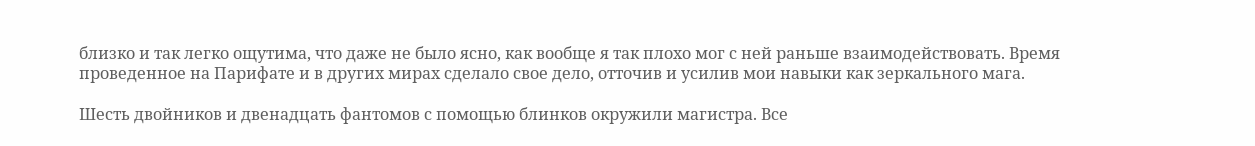близко и так легко ощутима, что даже не было ясно, как вообще я так плохо мог с ней раньше взаимодействовать. Время проведенное на Парифате и в других мирах сделало свое дело, отточив и усилив мои навыки как зеркального мага.

Шесть двойников и двенадцать фантомов с помощью блинков окружили магистра. Все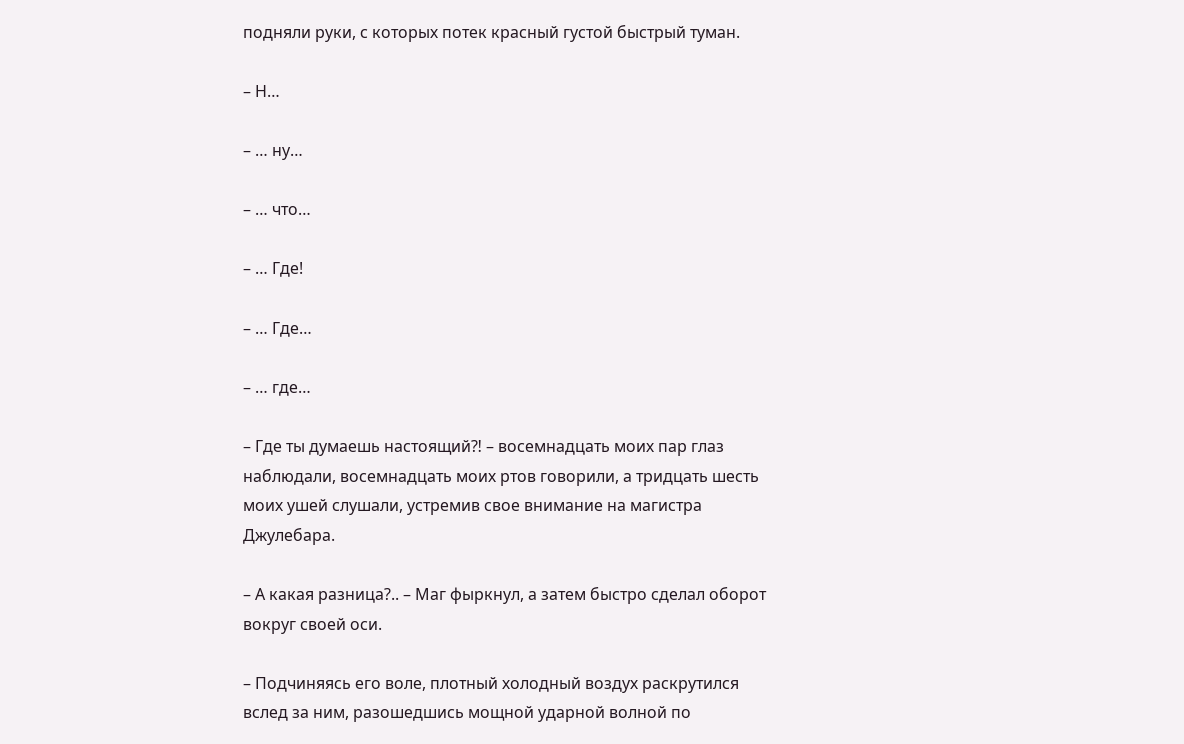подняли руки, с которых потек красный густой быстрый туман.

– Н…

– … ну…

– … что…

– … Где!

– … Где…

– … где…

– Где ты думаешь настоящий⁈ – восемнадцать моих пар глаз наблюдали, восемнадцать моих ртов говорили, а тридцать шесть моих ушей слушали, устремив свое внимание на магистра Джулебара.

– А какая разница?.. – Маг фыркнул, а затем быстро сделал оборот вокруг своей оси.

– Подчиняясь его воле, плотный холодный воздух раскрутился вслед за ним, разошедшись мощной ударной волной по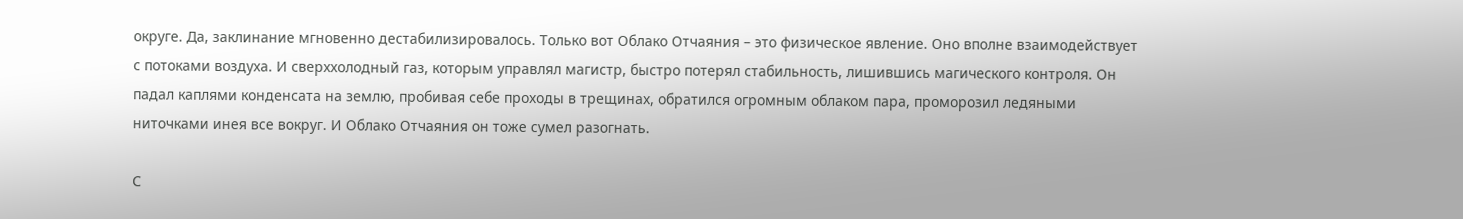округе. Да, заклинание мгновенно дестабилизировалось. Только вот Облако Отчаяния – это физическое явление. Оно вполне взаимодействует с потоками воздуха. И сверххолодный газ, которым управлял магистр, быстро потерял стабильность, лишившись магического контроля. Он падал каплями конденсата на землю, пробивая себе проходы в трещинах, обратился огромным облаком пара, проморозил ледяными ниточками инея все вокруг. И Облако Отчаяния он тоже сумел разогнать.

С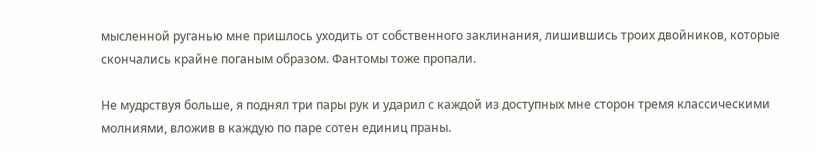мысленной руганью мне пришлось уходить от собственного заклинания, лишившись троих двойников, которые скончались крайне поганым образом. Фантомы тоже пропали.

Не мудрствуя больше, я поднял три пары рук и ударил с каждой из доступных мне сторон тремя классическими молниями, вложив в каждую по паре сотен единиц праны.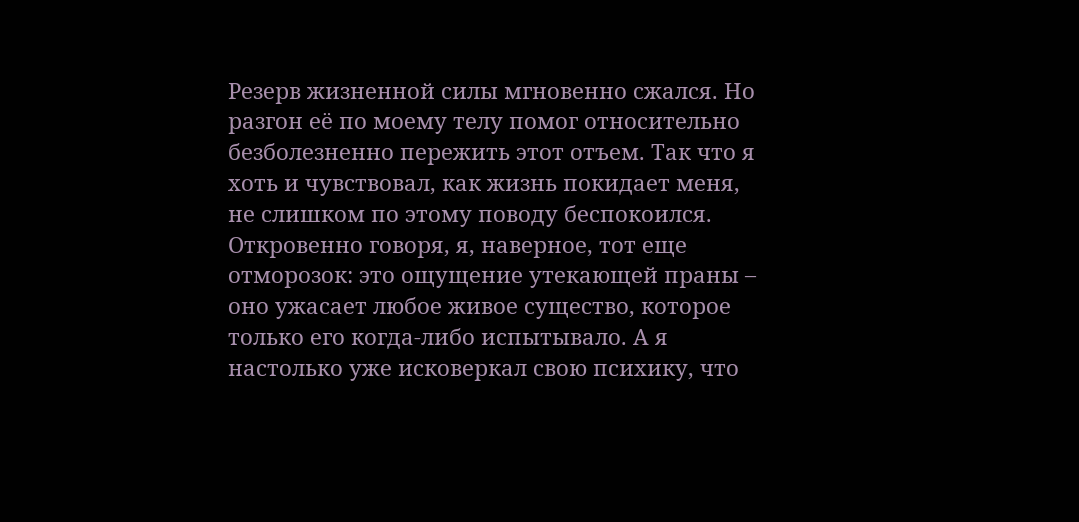Резерв жизненной силы мгновенно сжался. Но разгон её по моему телу помог относительно безболезненно пережить этот отъем. Так что я хоть и чувствовал, как жизнь покидает меня, не слишком по этому поводу беспокоился. Откровенно говоря, я, наверное, тот еще отморозок: это ощущение утекающей праны – оно ужасает любое живое существо, которое только его когда-либо испытывало. А я настолько уже исковеркал свою психику, что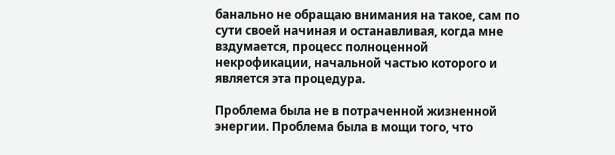банально не обращаю внимания на такое, сам по сути своей начиная и останавливая, когда мне вздумается, процесс полноценной некрофикации, начальной частью которого и является эта процедура.

Проблема была не в потраченной жизненной энергии. Проблема была в мощи того, что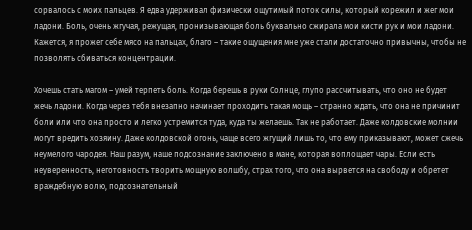сорвалось с моих пальцев. Я едва удерживал физически ощутимый поток силы, который корежил и жег мои ладони. Боль, очень жгучая, режущая, пронизывающая боль буквально сжирала мои кисти рук и мои ладони. Кажется, я прожег себе мясо на пальцах, благо – такие ощущения мне уже стали достаточно привычны, чтобы не позволять сбиваться концентрации.

Хочешь стать магом – умей терпеть боль. Когда берешь в руки Солнце, глупо рассчитывать, что оно не будет жечь ладони. Когда через тебя внезапно начинает проходить такая мощь – странно ждать, что она не причинит боли или что она просто и легко устремится туда, куда ты желаешь. Так не работает. Даже колдовские молнии могут вредить хозяину. Даже колдовской огонь, чаще всего жгущий лишь то, что ему приказывают, может сжечь неумелого чародея. Наш разум, наше подсознание заключено в мане, которая воплощает чары. Если есть неуверенность, неготовность творить мощную волшбу, страх того, что она вырвется на свободу и обретет враждебную волю, подсознательный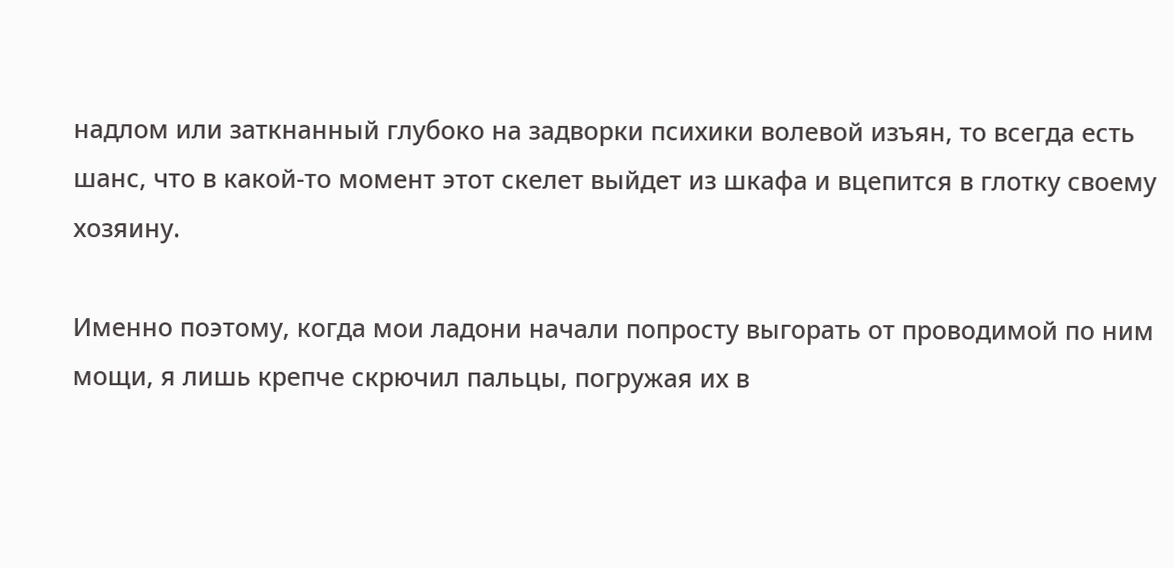надлом или заткнанный глубоко на задворки психики волевой изъян, то всегда есть шанс, что в какой-то момент этот скелет выйдет из шкафа и вцепится в глотку своему хозяину.

Именно поэтому, когда мои ладони начали попросту выгорать от проводимой по ним мощи, я лишь крепче скрючил пальцы, погружая их в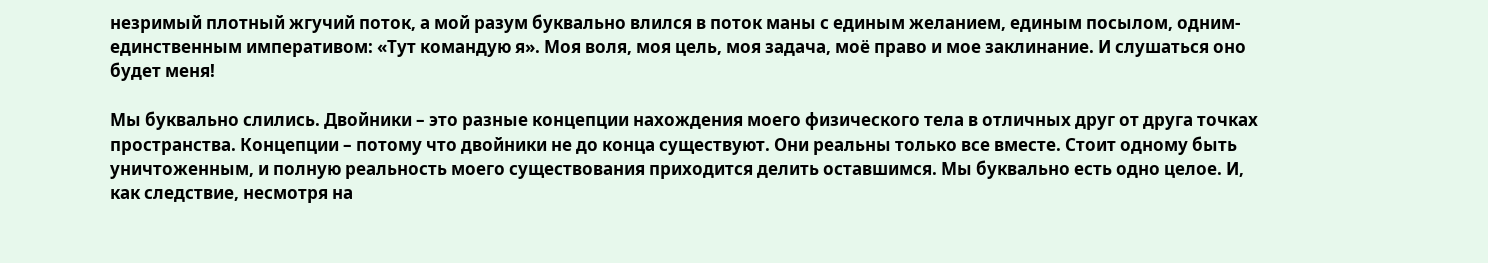незримый плотный жгучий поток, а мой разум буквально влился в поток маны с единым желанием, единым посылом, одним-единственным императивом: «Тут командую я». Моя воля, моя цель, моя задача, моё право и мое заклинание. И слушаться оно будет меня!

Мы буквально слились. Двойники – это разные концепции нахождения моего физического тела в отличных друг от друга точках пространства. Концепции – потому что двойники не до конца существуют. Они реальны только все вместе. Стоит одному быть уничтоженным, и полную реальность моего существования приходится делить оставшимся. Мы буквально есть одно целое. И, как следствие, несмотря на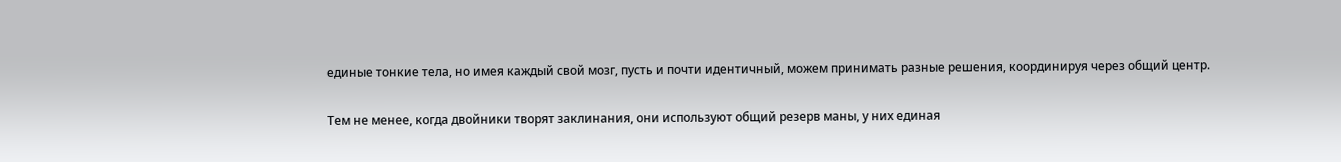единые тонкие тела, но имея каждый свой мозг, пусть и почти идентичный, можем принимать разные решения, координируя через общий центр.

Тем не менее, когда двойники творят заклинания, они используют общий резерв маны, у них единая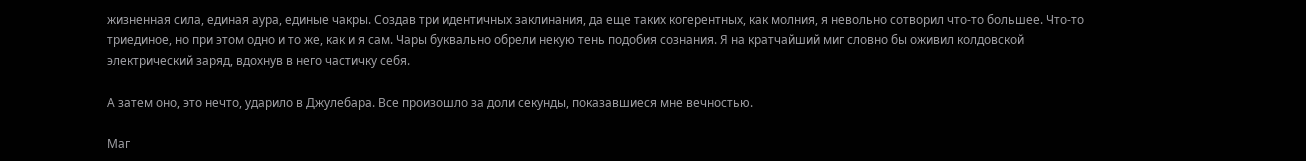жизненная сила, единая аура, единые чакры. Создав три идентичных заклинания, да еще таких когерентных, как молния, я невольно сотворил что-то большее. Что-то триединое, но при этом одно и то же, как и я сам. Чары буквально обрели некую тень подобия сознания. Я на кратчайший миг словно бы оживил колдовской электрический заряд, вдохнув в него частичку себя.

А затем оно, это нечто, ударило в Джулебара. Все произошло за доли секунды, показавшиеся мне вечностью.

Маг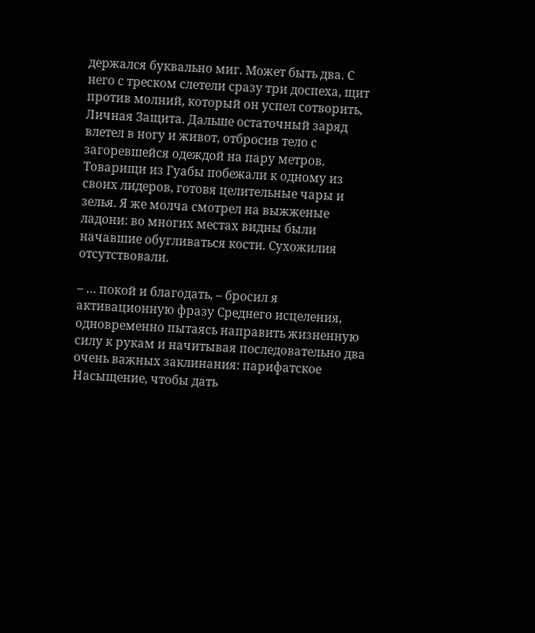держался буквально миг. Может быть два. С него с треском слетели сразу три доспеха, щит против молний, который он успел сотворить, Личная Защита. Дальше остаточный заряд влетел в ногу и живот, отбросив тело с загоревшейся одеждой на пару метров. Товарищи из Гуабы побежали к одному из своих лидеров, готовя целительные чары и зелья. Я же молча смотрел на выжженые ладони: во многих местах видны были начавшие обугливаться кости. Сухожилия отсутствовали.

– … покой и благодать, – бросил я активационную фразу Среднего исцеления, одновременно пытаясь направить жизненную силу к рукам и начитывая последовательно два очень важных заклинания: парифатское Насыщение, чтобы дать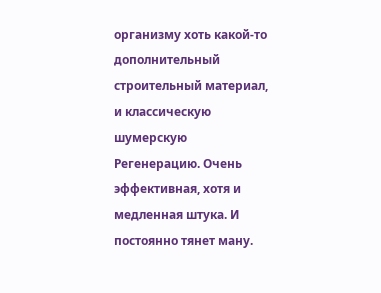организму хоть какой-то дополнительный строительный материал, и классическую шумерскую Регенерацию. Очень эффективная, хотя и медленная штука. И постоянно тянет ману.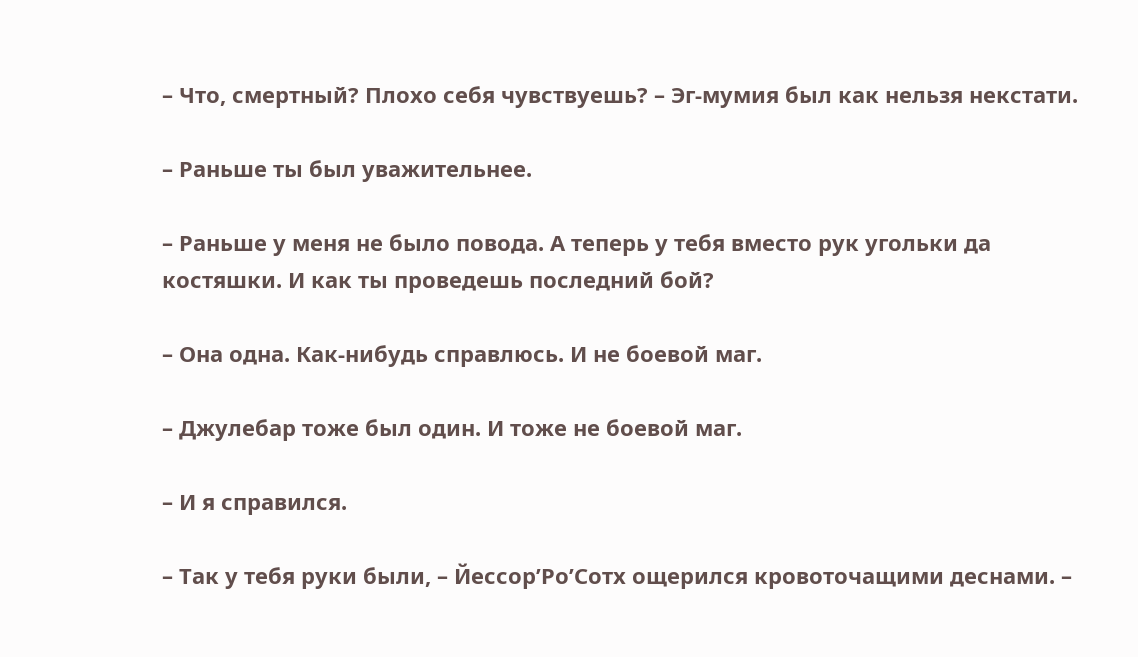– Что, смертный? Плохо себя чувствуешь? – Эг-мумия был как нельзя некстати.

– Раньше ты был уважительнее.

– Раньше у меня не было повода. А теперь у тебя вместо рук угольки да костяшки. И как ты проведешь последний бой?

– Она одна. Как-нибудь справлюсь. И не боевой маг.

– Джулебар тоже был один. И тоже не боевой маг.

– И я справился.

– Так у тебя руки были, – Йессор’Ро’Сотх ощерился кровоточащими деснами. –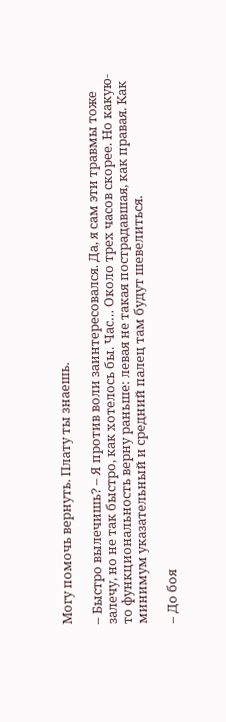Могу помочь вернуть. Плату ты знаешь.

– Быстро вылечишь? – Я против воли заинтересовался. Да, я сам эти травмы тоже залечу, но не так быстро, как хотелось бы. Час… Около трех часов скорее. Но какую-то функциональность верну раньше: левая не такая пострадавшая, как правая. Как минимум указательный и средний палец там будут шевелиться.

– До боя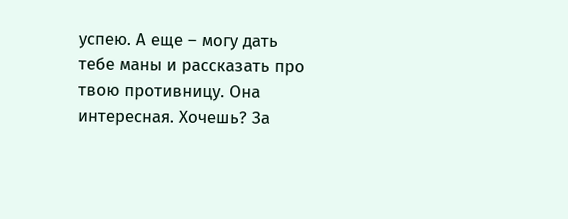успею. А еще – могу дать тебе маны и рассказать про твою противницу. Она интересная. Хочешь? За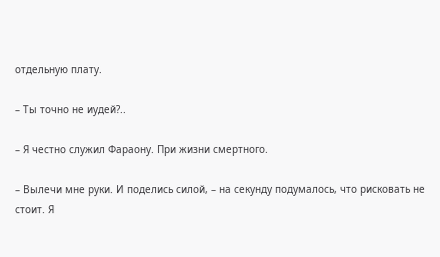отдельную плату.

– Ты точно не иудей?..

– Я честно служил Фараону. При жизни смертного.

– Вылечи мне руки. И поделись силой, – на секунду подумалось, что рисковать не стоит. Я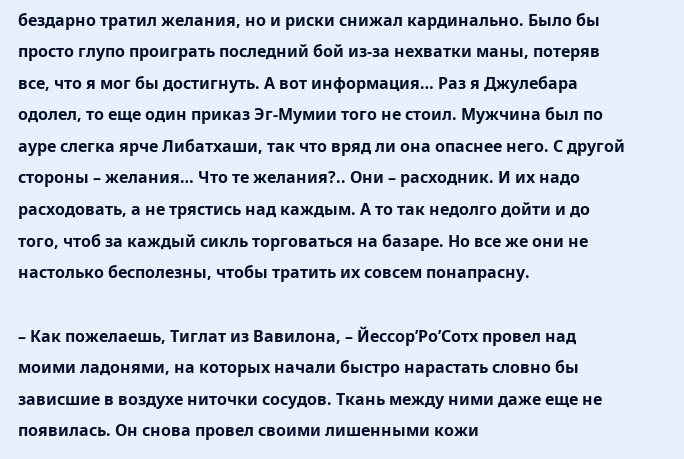бездарно тратил желания, но и риски снижал кардинально. Было бы просто глупо проиграть последний бой из-за нехватки маны, потеряв все, что я мог бы достигнуть. А вот информация… Раз я Джулебара одолел, то еще один приказ Эг-Мумии того не стоил. Мужчина был по ауре слегка ярче Либатхаши, так что вряд ли она опаснее него. С другой стороны – желания… Что те желания?.. Они – расходник. И их надо расходовать, а не трястись над каждым. А то так недолго дойти и до того, чтоб за каждый сикль торговаться на базаре. Но все же они не настолько бесполезны, чтобы тратить их совсем понапрасну.

– Как пожелаешь, Тиглат из Вавилона, – Йессор’Ро’Сотх провел над моими ладонями, на которых начали быстро нарастать словно бы зависшие в воздухе ниточки сосудов. Ткань между ними даже еще не появилась. Он снова провел своими лишенными кожи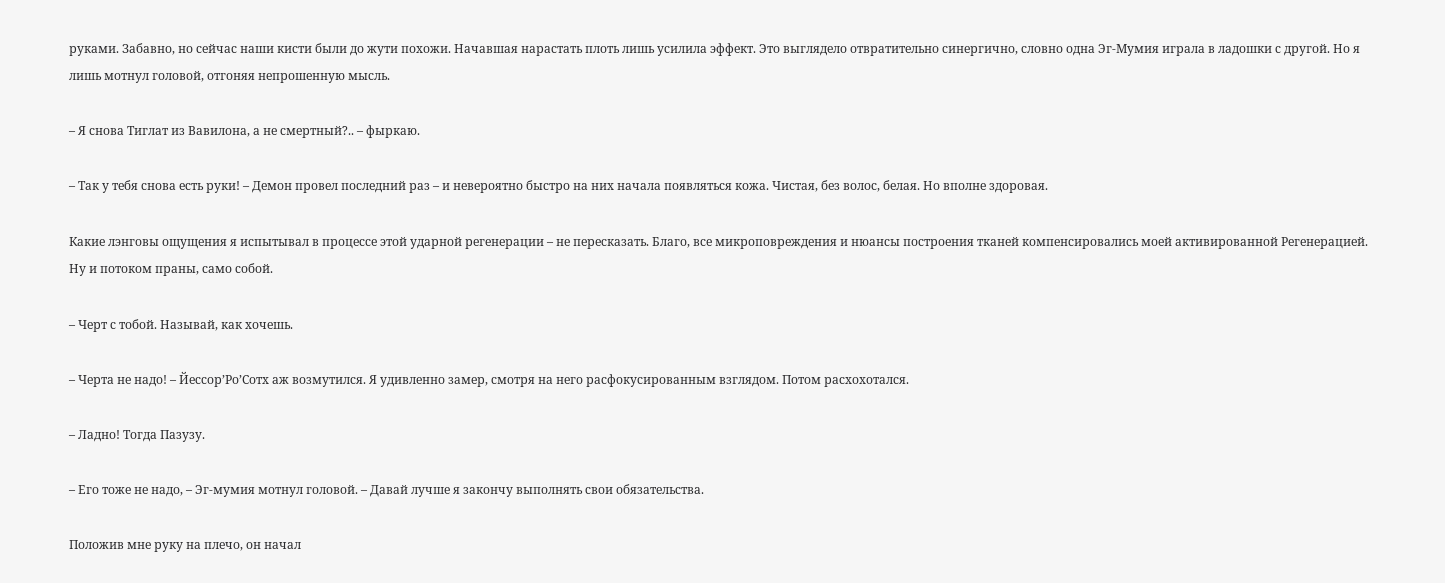руками. Забавно, но сейчас наши кисти были до жути похожи. Начавшая нарастать плоть лишь усилила эффект. Это выглядело отвратительно синергично, словно одна Эг-Мумия играла в ладошки с другой. Но я лишь мотнул головой, отгоняя непрошенную мысль.

– Я снова Тиглат из Вавилона, а не смертный?.. – фыркаю.

– Так у тебя снова есть руки! – Демон провел последний раз – и невероятно быстро на них начала появляться кожа. Чистая, без волос, белая. Но вполне здоровая.

Какие лэнговы ощущения я испытывал в процессе этой ударной регенерации – не пересказать. Благо, все микроповреждения и нюансы построения тканей компенсировались моей активированной Регенерацией. Ну и потоком праны, само собой.

– Черт с тобой. Называй, как хочешь.

– Черта не надо! – Йессор’Ро’Сотх аж возмутился. Я удивленно замер, смотря на него расфокусированным взглядом. Потом расхохотался.

– Ладно! Тогда Пазузу.

– Его тоже не надо, – Эг-мумия мотнул головой. – Давай лучше я закончу выполнять свои обязательства.

Положив мне руку на плечо, он начал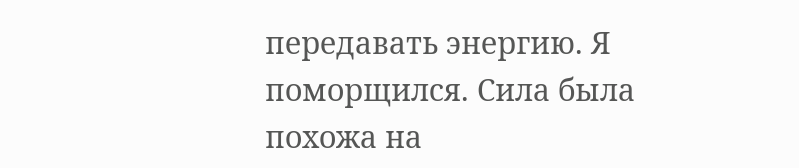передавать энергию. Я поморщился. Сила была похожа на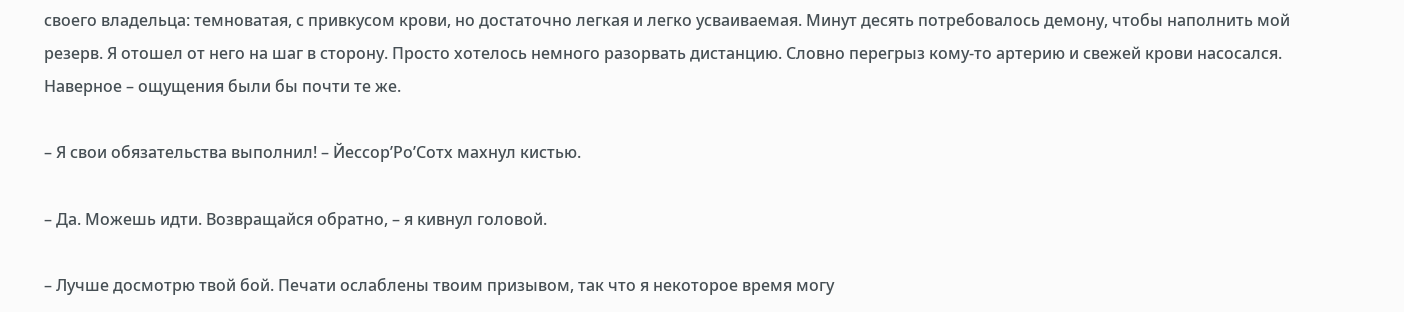своего владельца: темноватая, с привкусом крови, но достаточно легкая и легко усваиваемая. Минут десять потребовалось демону, чтобы наполнить мой резерв. Я отошел от него на шаг в сторону. Просто хотелось немного разорвать дистанцию. Словно перегрыз кому-то артерию и свежей крови насосался. Наверное – ощущения были бы почти те же.

– Я свои обязательства выполнил! – Йессор’Ро’Сотх махнул кистью.

– Да. Можешь идти. Возвращайся обратно, – я кивнул головой.

– Лучше досмотрю твой бой. Печати ослаблены твоим призывом, так что я некоторое время могу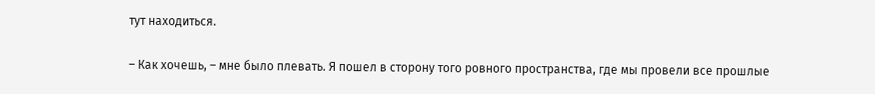тут находиться.

– Как хочешь, – мне было плевать. Я пошел в сторону того ровного пространства, где мы провели все прошлые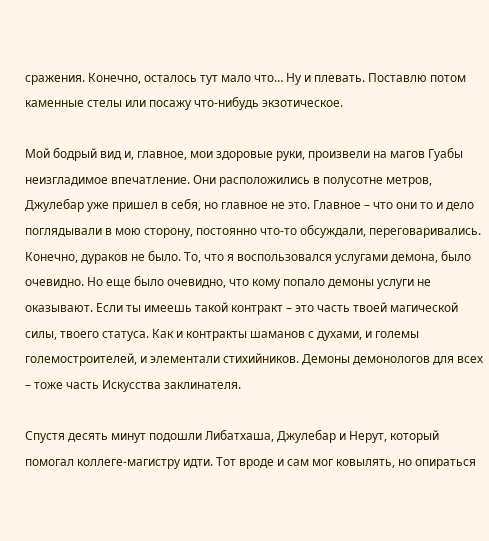сражения. Конечно, осталось тут мало что… Ну и плевать. Поставлю потом каменные стелы или посажу что-нибудь экзотическое.

Мой бодрый вид и, главное, мои здоровые руки, произвели на магов Гуабы неизгладимое впечатление. Они расположились в полусотне метров, Джулебар уже пришел в себя, но главное не это. Главное – что они то и дело поглядывали в мою сторону, постоянно что-то обсуждали, переговаривались. Конечно, дураков не было. То, что я воспользовался услугами демона, было очевидно. Но еще было очевидно, что кому попало демоны услуги не оказывают. Если ты имеешь такой контракт – это часть твоей магической силы, твоего статуса. Как и контракты шаманов с духами, и големы големостроителей, и элементали стихийников. Демоны демонологов для всех – тоже часть Искусства заклинателя.

Спустя десять минут подошли Либатхаша, Джулебар и Нерут, который помогал коллеге-магистру идти. Тот вроде и сам мог ковылять, но опираться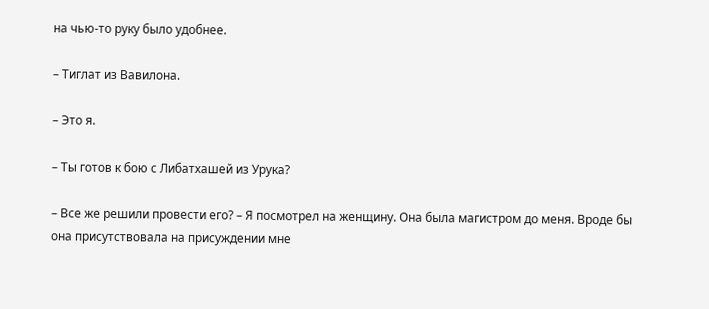на чью-то руку было удобнее.

– Тиглат из Вавилона.

– Это я.

– Ты готов к бою с Либатхашей из Урука?

– Все же решили провести его? – Я посмотрел на женщину. Она была магистром до меня. Вроде бы она присутствовала на присуждении мне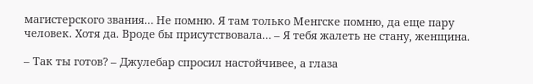магистерского звания… Не помню. Я там только Менгске помню, да еще пару человек. Хотя да. Вроде бы присутствовала… – Я тебя жалеть не стану, женщина.

– Так ты готов? – Джулебар спросил настойчивее, а глаза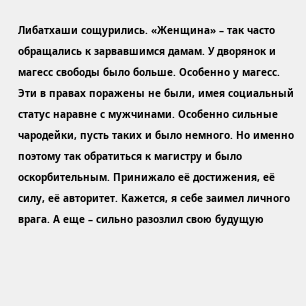Либатхаши сощурились. «Женщина» – так часто обращались к зарвавшимся дамам. У дворянок и магесс свободы было больше. Особенно у магесс. Эти в правах поражены не были, имея социальный статус наравне с мужчинами. Особенно сильные чародейки, пусть таких и было немного. Но именно поэтому так обратиться к магистру и было оскорбительным. Принижало её достижения, её силу, её авторитет. Кажется, я себе заимел личного врага. А еще – сильно разозлил свою будущую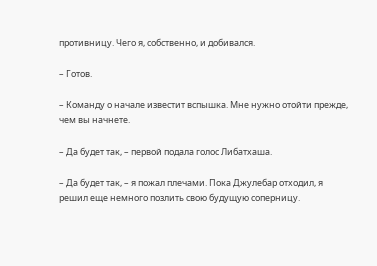противницу. Чего я, собственно, и добивался.

– Готов.

– Команду о начале известит вспышка. Мне нужно отойти прежде, чем вы начнете.

– Да будет так, – первой подала голос Либатхаша.

– Да будет так, – я пожал плечами. Пока Джулебар отходил, я решил еще немного позлить свою будущую соперницу.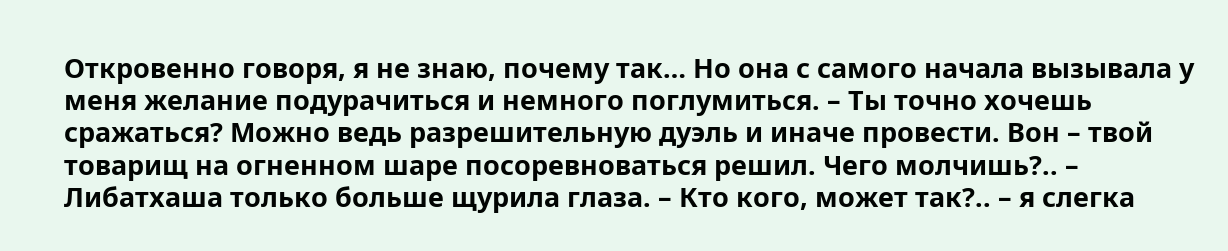Откровенно говоря, я не знаю, почему так… Но она с самого начала вызывала у меня желание подурачиться и немного поглумиться. – Ты точно хочешь сражаться? Можно ведь разрешительную дуэль и иначе провести. Вон – твой товарищ на огненном шаре посоревноваться решил. Чего молчишь?.. – Либатхаша только больше щурила глаза. – Кто кого, может так?.. – я слегка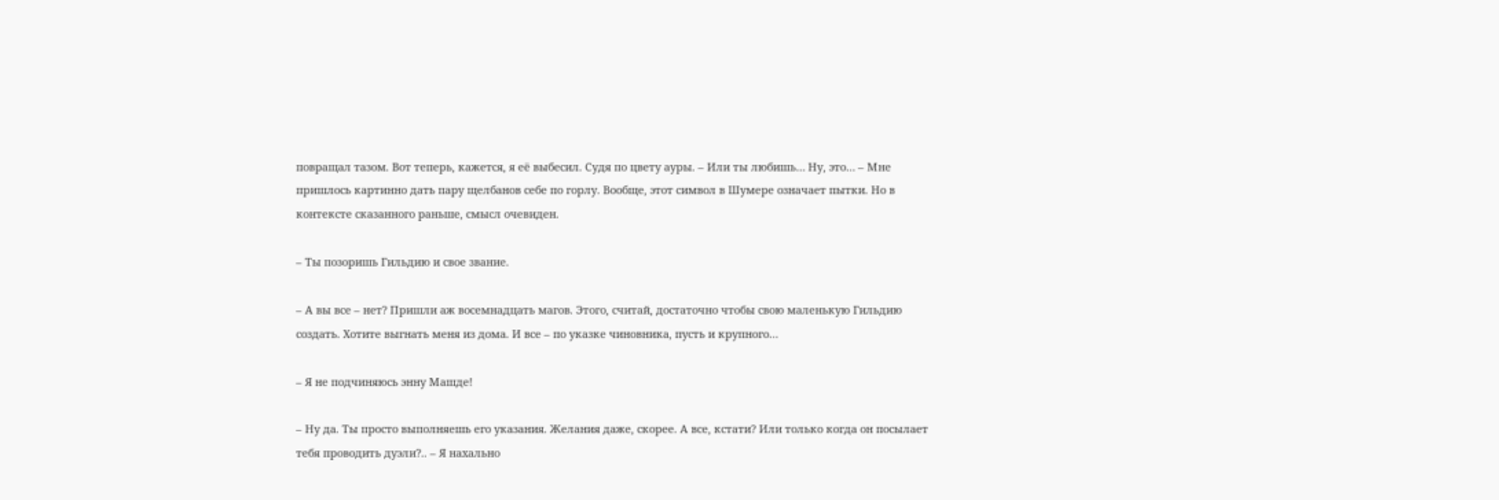повращал тазом. Вот теперь, кажется, я её выбесил. Судя по цвету ауры. – Или ты любишь… Ну, это… – Мне пришлось картинно дать пару щелбанов себе по горлу. Вообще, этот символ в Шумере означает пытки. Но в контексте сказанного раньше, смысл очевиден.

– Ты позоришь Гильдию и свое звание.

– А вы все – нет? Пришли аж восемнадцать магов. Этого, считай, достаточно чтобы свою маленькую Гильдию создать. Хотите выгнать меня из дома. И все – по указке чиновника, пусть и крупного…

– Я не подчиняюсь энну Машде!

– Ну да. Ты просто выполняешь его указания. Желания даже, скорее. А все, кстати? Или только когда он посылает тебя проводить дуэли?.. – Я нахально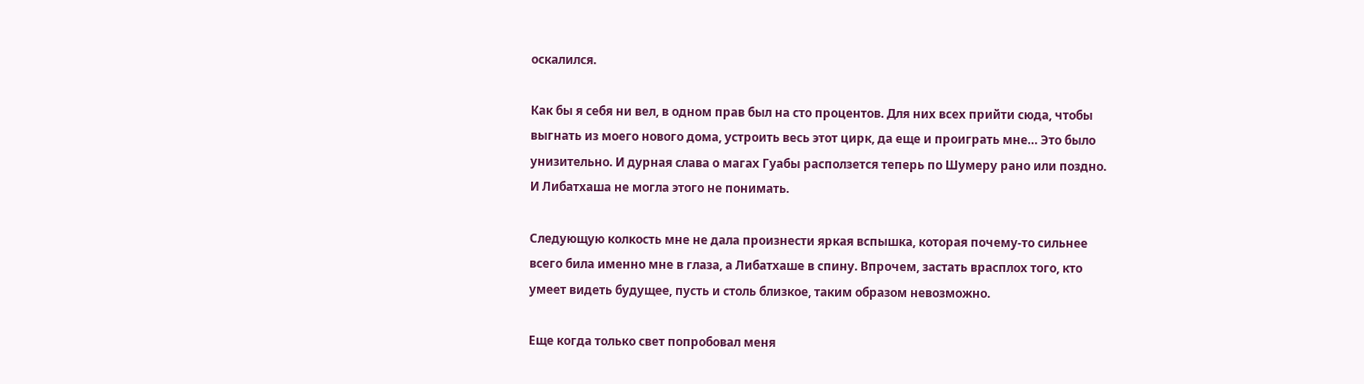оскалился.

Как бы я себя ни вел, в одном прав был на сто процентов. Для них всех прийти сюда, чтобы выгнать из моего нового дома, устроить весь этот цирк, да еще и проиграть мне… Это было унизительно. И дурная слава о магах Гуабы расползется теперь по Шумеру рано или поздно. И Либатхаша не могла этого не понимать.

Следующую колкость мне не дала произнести яркая вспышка, которая почему-то сильнее всего била именно мне в глаза, а Либатхаше в спину. Впрочем, застать врасплох того, кто умеет видеть будущее, пусть и столь близкое, таким образом невозможно.

Еще когда только свет попробовал меня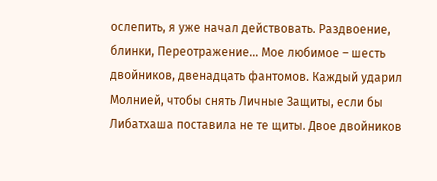ослепить, я уже начал действовать. Раздвоение, блинки, Переотражение… Мое любимое – шесть двойников, двенадцать фантомов. Каждый ударил Молнией, чтобы снять Личные Защиты, если бы Либатхаша поставила не те щиты. Двое двойников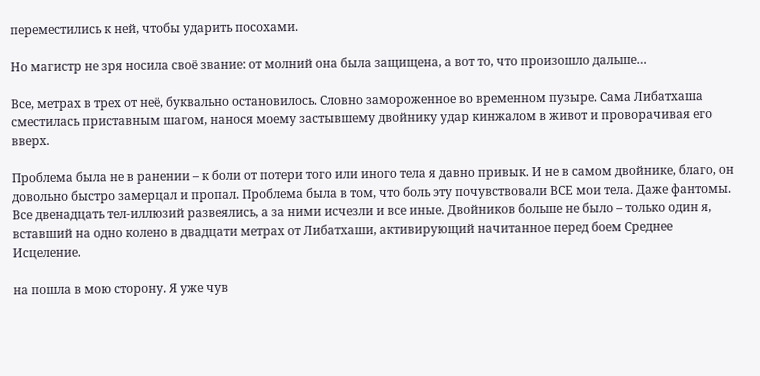переместились к ней, чтобы ударить посохами.

Но магистр не зря носила своё звание: от молний она была защищена, а вот то, что произошло дальше…

Все, метрах в трех от неё, буквально остановилось. Словно замороженное во временном пузыре. Сама Либатхаша сместилась приставным шагом, нанося моему застывшему двойнику удар кинжалом в живот и проворачивая его вверх.

Проблема была не в ранении – к боли от потери того или иного тела я давно привык. И не в самом двойнике, благо, он довольно быстро замерцал и пропал. Проблема была в том, что боль эту почувствовали ВСЕ мои тела. Даже фантомы. Все двенадцать тел-иллюзий развеялись, а за ними исчезли и все иные. Двойников больше не было – только один я, вставший на одно колено в двадцати метрах от Либатхаши, активирующий начитанное перед боем Среднее Исцеление.

на пошла в мою сторону. Я уже чув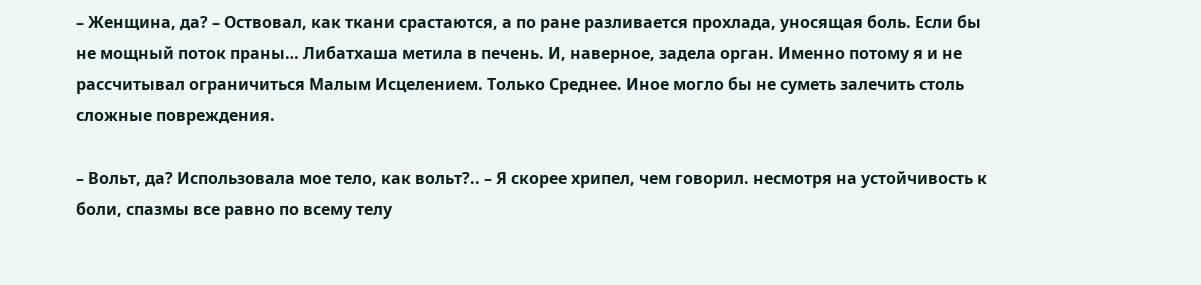– Женщина, да? – Оствовал, как ткани срастаются, а по ране разливается прохлада, уносящая боль. Если бы не мощный поток праны… Либатхаша метила в печень. И, наверное, задела орган. Именно потому я и не рассчитывал ограничиться Малым Исцелением. Только Среднее. Иное могло бы не суметь залечить столь сложные повреждения.

– Вольт, да? Использовала мое тело, как вольт?.. – Я скорее хрипел, чем говорил. несмотря на устойчивость к боли, спазмы все равно по всему телу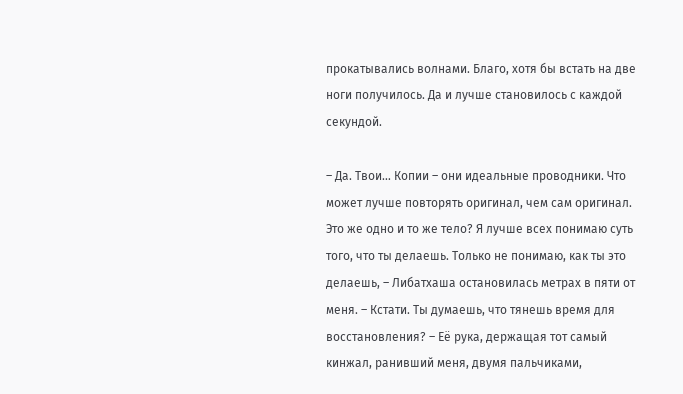прокатывались волнами. Благо, хотя бы встать на две ноги получилось. Да и лучше становилось с каждой секундой.

– Да. Твои… Копии – они идеальные проводники. Что может лучше повторять оригинал, чем сам оригинал. Это же одно и то же тело? Я лучше всех понимаю суть того, что ты делаешь. Только не понимаю, как ты это делаешь, – Либатхаша остановилась метрах в пяти от меня. – Кстати. Ты думаешь, что тянешь время для восстановления? – Её рука, держащая тот самый кинжал, ранивший меня, двумя пальчиками,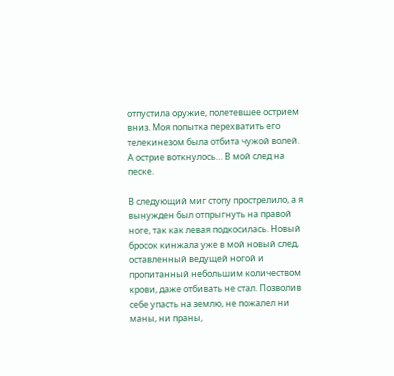отпустила оружие, полетевшее острием вниз. Моя попытка перехватить его телекинезом была отбита чужой волей. А острие воткнулось… В мой след на песке.

В следующий миг стопу прострелило, а я вынужден был отпрыгнуть на правой ноге, так как левая подкосилась. Новый бросок кинжала уже в мой новый след, оставленный ведущей ногой и пропитанный небольшим количеством крови, даже отбивать не стал. Позволив себе упасть на землю, не пожалел ни маны, ни праны,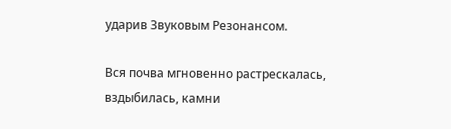ударив Звуковым Резонансом.

Вся почва мгновенно растрескалась, вздыбилась, камни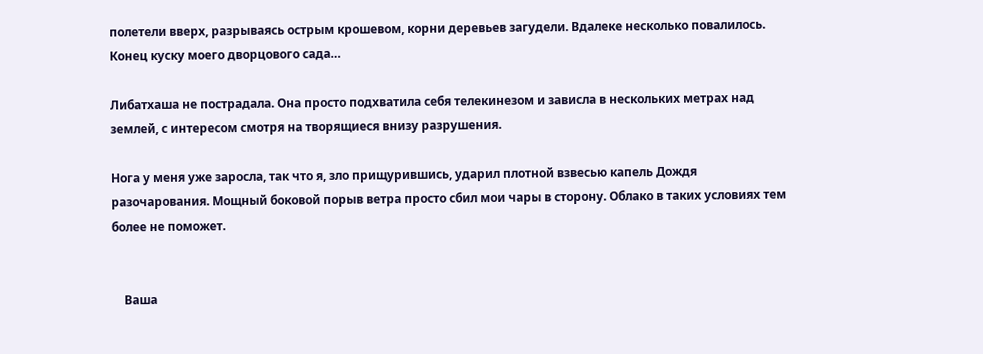полетели вверх, разрываясь острым крошевом, корни деревьев загудели. Вдалеке несколько повалилось. Конец куску моего дворцового сада…

Либатхаша не пострадала. Она просто подхватила себя телекинезом и зависла в нескольких метрах над землей, с интересом смотря на творящиеся внизу разрушения.

Нога у меня уже заросла, так что я, зло прищурившись, ударил плотной взвесью капель Дождя разочарования. Мощный боковой порыв ветра просто сбил мои чары в сторону. Облако в таких условиях тем более не поможет.


    Ваша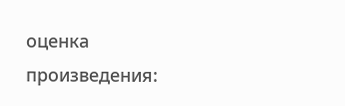оценка произведения: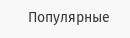Популярные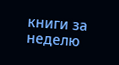книги за неделю